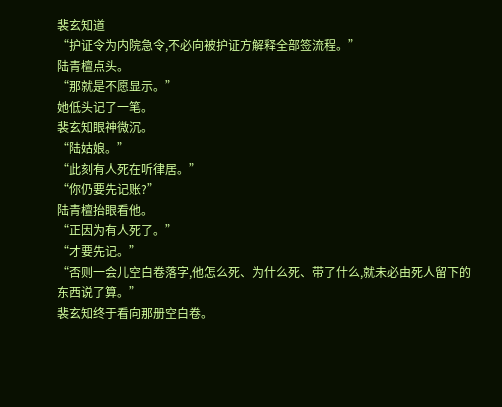裴玄知道
“护证令为内院急令,不必向被护证方解释全部签流程。”
陆青檀点头。
“那就是不愿显示。”
她低头记了一笔。
裴玄知眼神微沉。
“陆姑娘。”
“此刻有人死在听律居。”
“你仍要先记账?”
陆青檀抬眼看他。
“正因为有人死了。”
“才要先记。”
“否则一会儿空白卷落字,他怎么死、为什么死、带了什么,就未必由死人留下的东西说了算。”
裴玄知终于看向那册空白卷。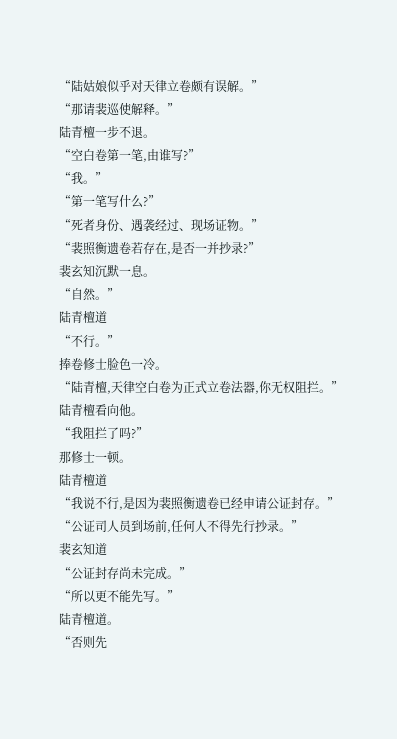“陆姑娘似乎对天律立卷颇有误解。”
“那请裴巡使解释。”
陆青檀一步不退。
“空白卷第一笔,由谁写?”
“我。”
“第一笔写什么?”
“死者身份、遇袭经过、现场证物。”
“裴照衡遗卷若存在,是否一并抄录?”
裴玄知沉默一息。
“自然。”
陆青檀道
“不行。”
捧卷修士脸色一冷。
“陆青檀,天律空白卷为正式立卷法器,你无权阻拦。”
陆青檀看向他。
“我阻拦了吗?”
那修士一顿。
陆青檀道
“我说不行,是因为裴照衡遗卷已经申请公证封存。”
“公证司人员到场前,任何人不得先行抄录。”
裴玄知道
“公证封存尚未完成。”
“所以更不能先写。”
陆青檀道。
“否则先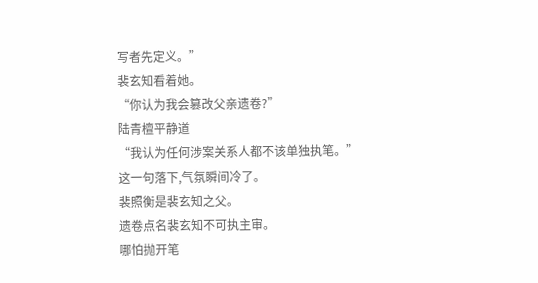写者先定义。”
裴玄知看着她。
“你认为我会篡改父亲遗卷?”
陆青檀平静道
“我认为任何涉案关系人都不该单独执笔。”
这一句落下,气氛瞬间冷了。
裴照衡是裴玄知之父。
遗卷点名裴玄知不可执主审。
哪怕抛开笔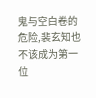鬼与空白卷的危险,裴玄知也不该成为第一位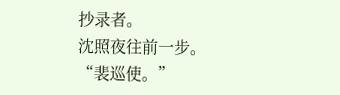抄录者。
沈照夜往前一步。
“裴巡使。”